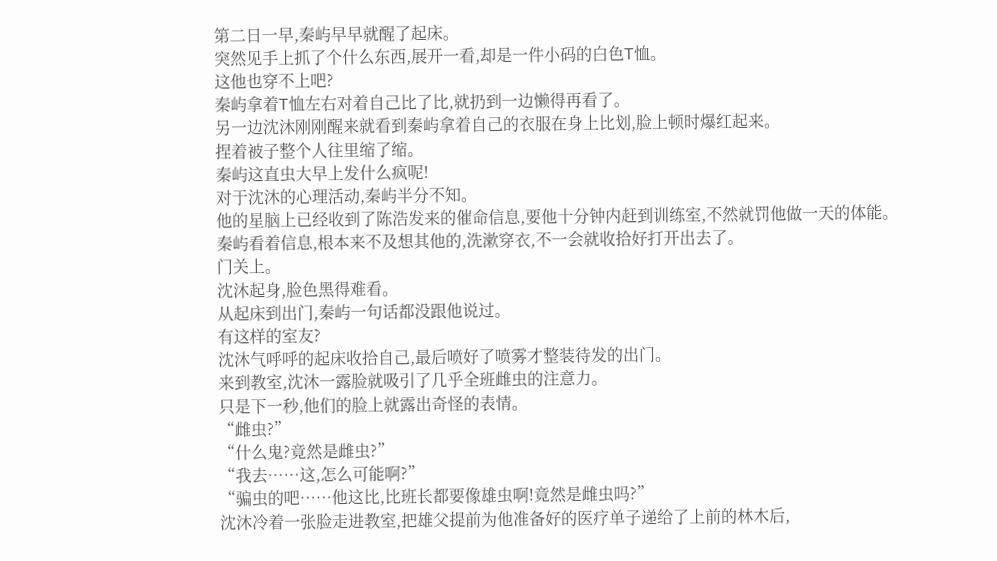第二日一早,秦屿早早就醒了起床。
突然见手上抓了个什么东西,展开一看,却是一件小码的白色T恤。
这他也穿不上吧?
秦屿拿着T恤左右对着自己比了比,就扔到一边懒得再看了。
另一边沈沐刚刚醒来就看到秦屿拿着自己的衣服在身上比划,脸上顿时爆红起来。
捏着被子整个人往里缩了缩。
秦屿这直虫大早上发什么疯呢!
对于沈沐的心理活动,秦屿半分不知。
他的星脑上已经收到了陈浩发来的催命信息,要他十分钟内赶到训练室,不然就罚他做一天的体能。
秦屿看着信息,根本来不及想其他的,洗漱穿衣,不一会就收拾好打开出去了。
门关上。
沈沐起身,脸色黑得难看。
从起床到出门,秦屿一句话都没跟他说过。
有这样的室友?
沈沐气呼呼的起床收拾自己,最后喷好了喷雾才整装待发的出门。
来到教室,沈沐一露脸就吸引了几乎全班雌虫的注意力。
只是下一秒,他们的脸上就露出奇怪的表情。
“雌虫?”
“什么鬼?竟然是雌虫?”
“我去……这,怎么可能啊?”
“骗虫的吧……他这比,比班长都要像雄虫啊!竟然是雌虫吗?”
沈沐冷着一张脸走进教室,把雄父提前为他准备好的医疗单子递给了上前的林木后,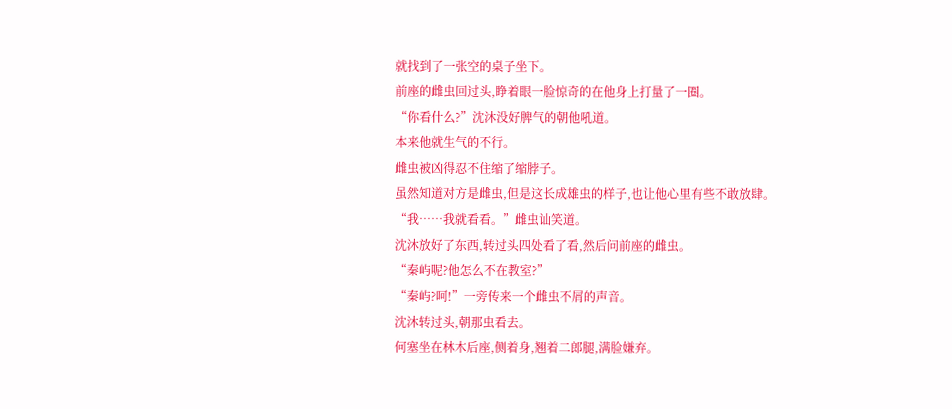就找到了一张空的桌子坐下。
前座的雌虫回过头,睁着眼一脸惊奇的在他身上打量了一圈。
“你看什么?”沈沐没好脾气的朝他吼道。
本来他就生气的不行。
雌虫被凶得忍不住缩了缩脖子。
虽然知道对方是雌虫,但是这长成雄虫的样子,也让他心里有些不敢放肆。
“我……我就看看。”雌虫讪笑道。
沈沐放好了东西,转过头四处看了看,然后问前座的雌虫。
“秦屿呢?他怎么不在教室?”
“秦屿?呵!”一旁传来一个雌虫不屑的声音。
沈沐转过头,朝那虫看去。
何塞坐在林木后座,侧着身,翘着二郎腿,满脸嫌弃。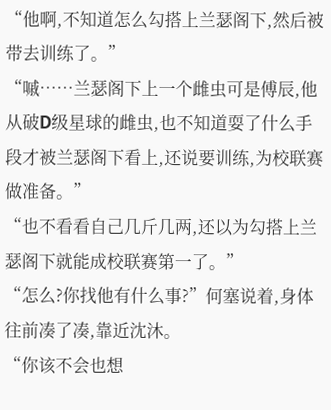“他啊,不知道怎么勾搭上兰瑟阁下,然后被带去训练了。”
“嘁……兰瑟阁下上一个雌虫可是傅辰,他从破D级星球的雌虫,也不知道耍了什么手段才被兰瑟阁下看上,还说要训练,为校联赛做准备。”
“也不看看自己几斤几两,还以为勾搭上兰瑟阁下就能成校联赛第一了。”
“怎么?你找他有什么事?”何塞说着,身体往前凑了凑,靠近沈沐。
“你该不会也想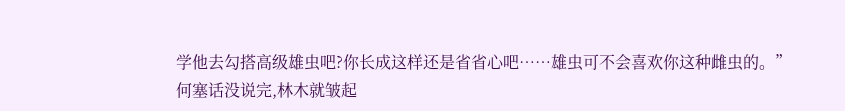学他去勾搭高级雄虫吧?你长成这样还是省省心吧……雄虫可不会喜欢你这种雌虫的。”
何塞话没说完,林木就皱起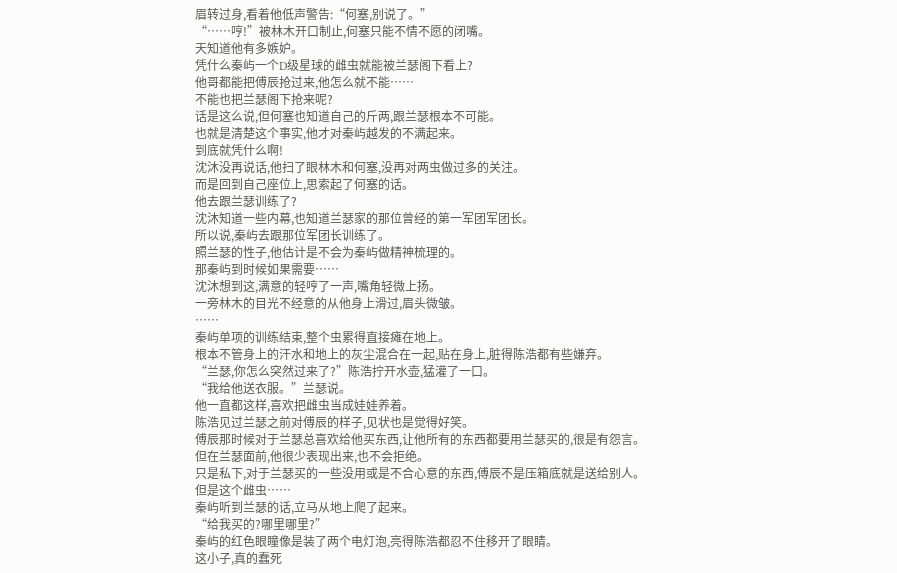眉转过身,看着他低声警告:“何塞,别说了。”
“……哼!”被林木开口制止,何塞只能不情不愿的闭嘴。
天知道他有多嫉妒。
凭什么秦屿一个D级星球的雌虫就能被兰瑟阁下看上?
他哥都能把傅辰抢过来,他怎么就不能……
不能也把兰瑟阁下抢来呢?
话是这么说,但何塞也知道自己的斤两,跟兰瑟根本不可能。
也就是清楚这个事实,他才对秦屿越发的不满起来。
到底就凭什么啊!
沈沐没再说话,他扫了眼林木和何塞,没再对两虫做过多的关注。
而是回到自己座位上,思索起了何塞的话。
他去跟兰瑟训练了?
沈沐知道一些内幕,也知道兰瑟家的那位曾经的第一军团军团长。
所以说,秦屿去跟那位军团长训练了。
照兰瑟的性子,他估计是不会为秦屿做精神梳理的。
那秦屿到时候如果需要……
沈沐想到这,满意的轻哼了一声,嘴角轻微上扬。
一旁林木的目光不经意的从他身上滑过,眉头微皱。
……
秦屿单项的训练结束,整个虫累得直接瘫在地上。
根本不管身上的汗水和地上的灰尘混合在一起,贴在身上,脏得陈浩都有些嫌弃。
“兰瑟,你怎么突然过来了?”陈浩拧开水壶,猛灌了一口。
“我给他送衣服。”兰瑟说。
他一直都这样,喜欢把雌虫当成娃娃养着。
陈浩见过兰瑟之前对傅辰的样子,见状也是觉得好笑。
傅辰那时候对于兰瑟总喜欢给他买东西,让他所有的东西都要用兰瑟买的,很是有怨言。
但在兰瑟面前,他很少表现出来,也不会拒绝。
只是私下,对于兰瑟买的一些没用或是不合心意的东西,傅辰不是压箱底就是送给别人。
但是这个雌虫……
秦屿听到兰瑟的话,立马从地上爬了起来。
“给我买的?哪里哪里?”
秦屿的红色眼瞳像是装了两个电灯泡,亮得陈浩都忍不住移开了眼睛。
这小子,真的蠢死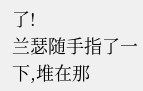了!
兰瑟随手指了一下,堆在那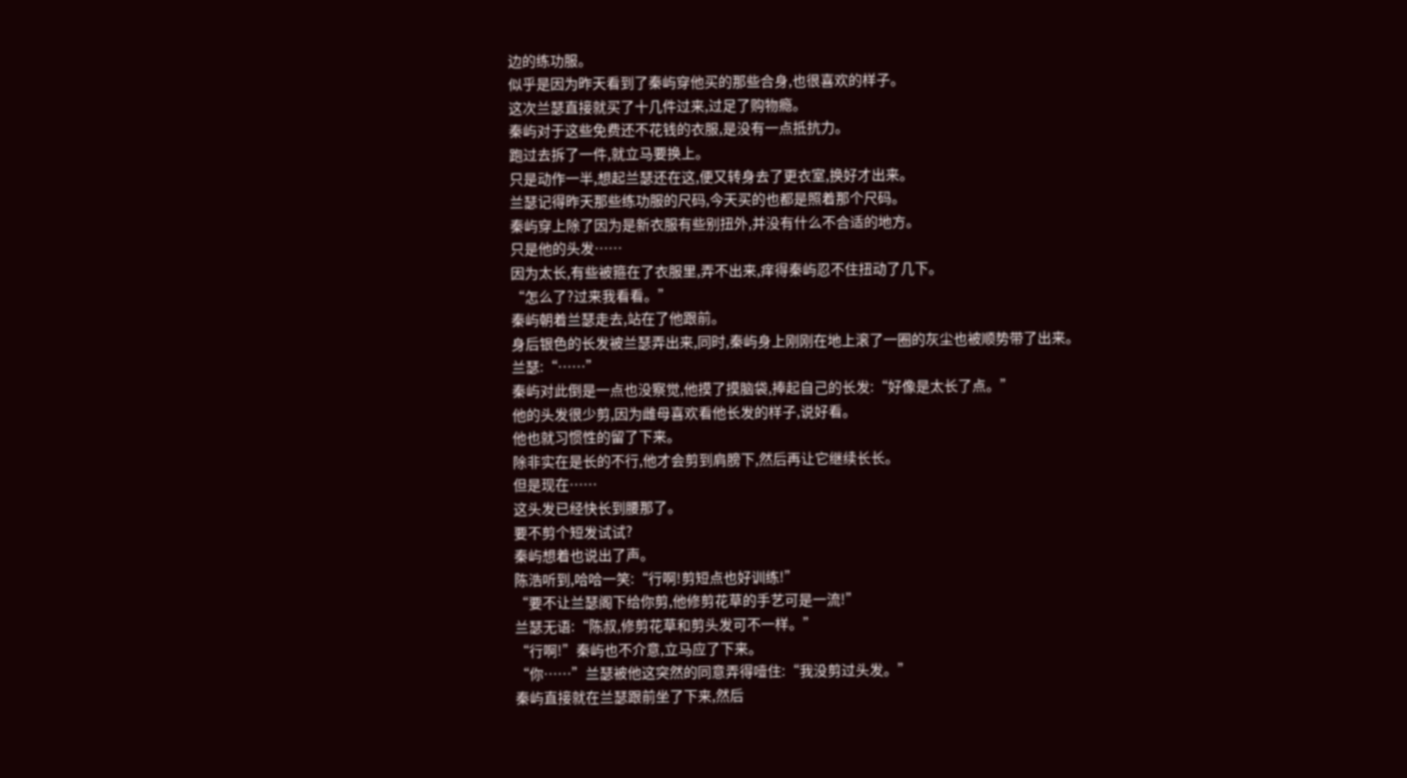边的练功服。
似乎是因为昨天看到了秦屿穿他买的那些合身,也很喜欢的样子。
这次兰瑟直接就买了十几件过来,过足了购物瘾。
秦屿对于这些免费还不花钱的衣服,是没有一点抵抗力。
跑过去拆了一件,就立马要换上。
只是动作一半,想起兰瑟还在这,便又转身去了更衣室,换好才出来。
兰瑟记得昨天那些练功服的尺码,今天买的也都是照着那个尺码。
秦屿穿上除了因为是新衣服有些别扭外,并没有什么不合适的地方。
只是他的头发……
因为太长,有些被箍在了衣服里,弄不出来,痒得秦屿忍不住扭动了几下。
“怎么了?过来我看看。”
秦屿朝着兰瑟走去,站在了他跟前。
身后银色的长发被兰瑟弄出来,同时,秦屿身上刚刚在地上滚了一圈的灰尘也被顺势带了出来。
兰瑟:“……”
秦屿对此倒是一点也没察觉,他摸了摸脑袋,捧起自己的长发:“好像是太长了点。”
他的头发很少剪,因为雌母喜欢看他长发的样子,说好看。
他也就习惯性的留了下来。
除非实在是长的不行,他才会剪到肩膀下,然后再让它继续长长。
但是现在……
这头发已经快长到腰那了。
要不剪个短发试试?
秦屿想着也说出了声。
陈浩听到,哈哈一笑:“行啊!剪短点也好训练!”
“要不让兰瑟阁下给你剪,他修剪花草的手艺可是一流!”
兰瑟无语:“陈叔,修剪花草和剪头发可不一样。”
“行啊!”秦屿也不介意,立马应了下来。
“你……”兰瑟被他这突然的同意弄得噎住:“我没剪过头发。”
秦屿直接就在兰瑟跟前坐了下来,然后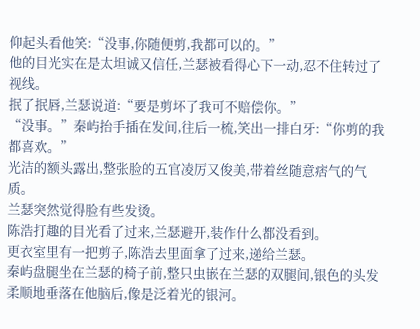仰起头看他笑:“没事,你随便剪,我都可以的。”
他的目光实在是太坦诚又信任,兰瑟被看得心下一动,忍不住转过了视线。
抿了抿唇,兰瑟说道:“要是剪坏了我可不赔偿你。”
“没事。”秦屿抬手插在发间,往后一梳,笑出一排白牙:“你剪的我都喜欢。”
光洁的额头露出,整张脸的五官凌厉又俊美,带着丝随意痞气的气质。
兰瑟突然觉得脸有些发烫。
陈浩打趣的目光看了过来,兰瑟避开,装作什么都没看到。
更衣室里有一把剪子,陈浩去里面拿了过来,递给兰瑟。
秦屿盘腿坐在兰瑟的椅子前,整只虫嵌在兰瑟的双腿间,银色的头发柔顺地垂落在他脑后,像是泛着光的银河。